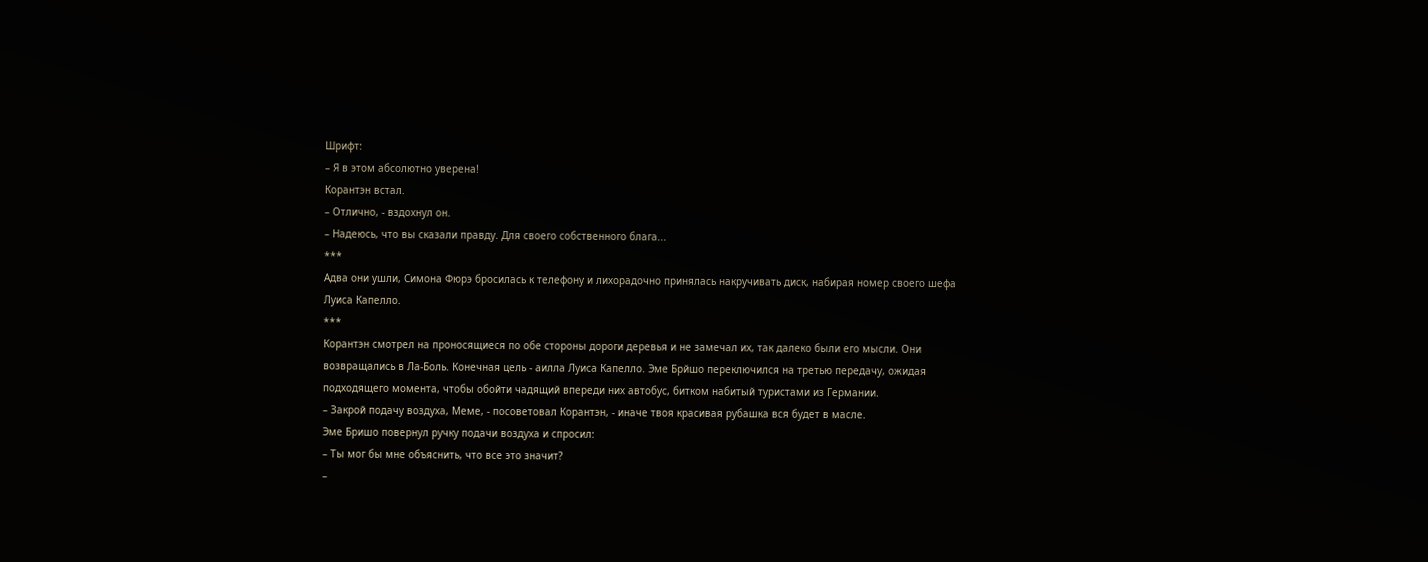Шрифт:
– Я в этом абсолютно уверена!
Корантэн встал.
– Отлично, - вздохнул он.
– Надеюсь, что вы сказали правду. Для своего собственного блага...
***
Aдва они ушли, Симона Фюрэ бросилась к телефону и лихорадочно принялась накручивать диск, набирая номер своего шефа Луиса Капелло.
***
Корантэн смотрел на проносящиеся по обе стороны дороги деревья и не замечал их, так далеко были его мысли. Они возвращались в Ла-Боль. Конечная цель - aилла Луиса Капелло. Эме Брйшо переключился на третью передачу, ожидая подходящего момента, чтобы обойти чадящий впереди них автобус, битком набитый туристами из Германии.
– Закрой подачу воздуха, Меме, - посоветовал Корантэн, - иначе твоя красивая рубашка вся будет в масле.
Эме Бришо повернул ручку подачи воздуха и спросил:
– Ты мог бы мне объяснить, что все это значит?
–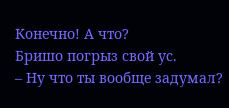Конечно! А что?
Бришо погрыз свой ус.
– Ну что ты вообще задумал?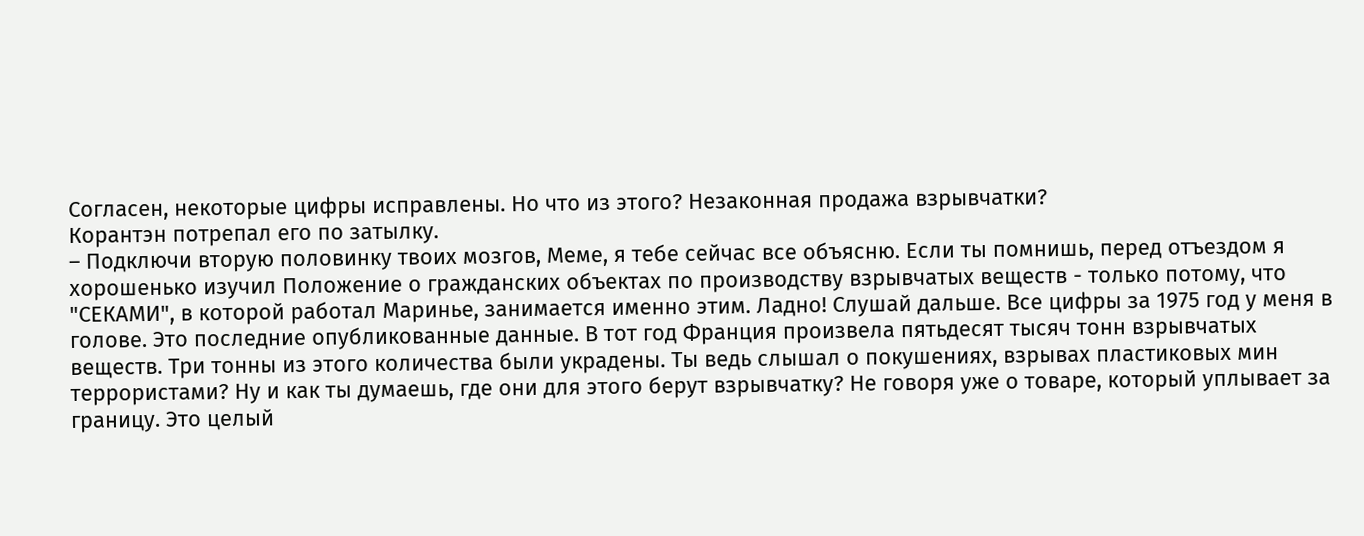Согласен, некоторые цифры исправлены. Но что из этого? Незаконная продажа взрывчатки?
Корантэн потрепал его по затылку.
– Подключи вторую половинку твоих мозгов, Меме, я тебе сейчас все объясню. Если ты помнишь, перед отъездом я хорошенько изучил Положение о гражданских объектах по производству взрывчатых веществ - только потому, что "СЕКАМИ", в которой работал Маринье, занимается именно этим. Ладно! Слушай дальше. Все цифры за 1975 год у меня в голове. Это последние опубликованные данные. В тот год Франция произвела пятьдесят тысяч тонн взрывчатых веществ. Три тонны из этого количества были украдены. Ты ведь слышал о покушениях, взрывах пластиковых мин террористами? Ну и как ты думаешь, где они для этого берут взрывчатку? Не говоря уже о товаре, который уплывает за границу. Это целый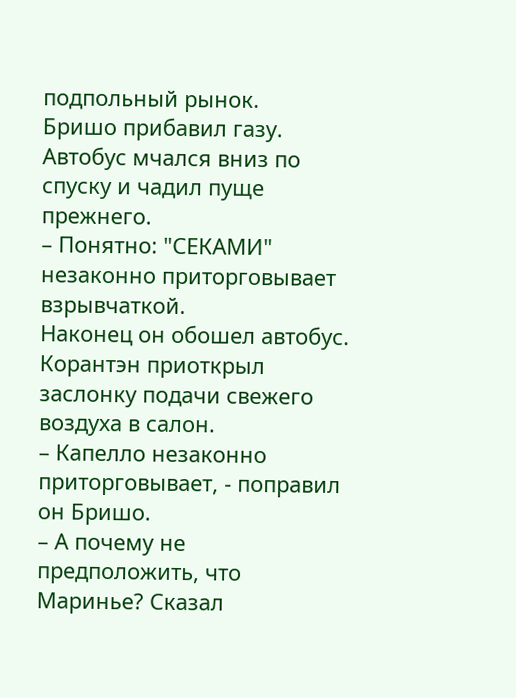подпольный рынок.
Бришо прибавил газу. Автобус мчался вниз по спуску и чадил пуще прежнего.
– Понятно: "СЕКАМИ" незаконно приторговывает взрывчаткой.
Наконец он обошел автобус. Корантэн приоткрыл заслонку подачи свежего воздуха в салон.
– Капелло незаконно приторговывает, - поправил он Бришо.
– А почему не предположить, что Маринье? Сказал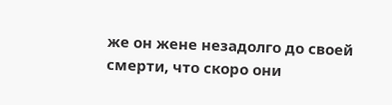же он жене незадолго до своей смерти, что скоро они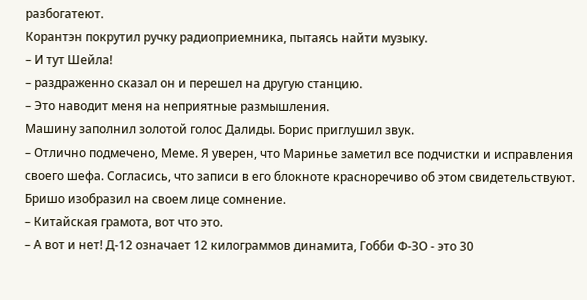разбогатеют.
Корантэн покрутил ручку радиоприемника, пытаясь найти музыку.
– И тут Шейла!
– раздраженно сказал он и перешел на другую станцию.
– Это наводит меня на неприятные размышления.
Машину заполнил золотой голос Далиды. Борис приглушил звук.
– Отлично подмечено, Меме. Я уверен, что Маринье заметил все подчистки и исправления своего шефа. Согласись, что записи в его блокноте красноречиво об этом свидетельствуют.
Бришо изобразил на своем лице сомнение.
– Китайская грамота, вот что это.
– А вот и нет! Д-12 означает 12 килограммов динамита, Гобби Ф-ЗО - это 30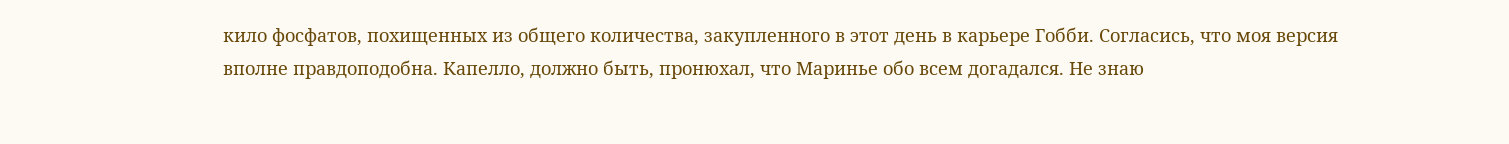кило фосфатов, похищенных из общего количества, закупленного в этот день в карьере Гобби. Согласись, что моя версия вполне правдоподобна. Капелло, должно быть, пронюхал, что Маринье обо всем догадался. Не знаю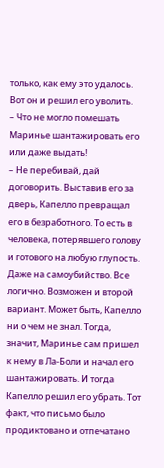только, как ему это удалось. Вот он и решил его уволить.
– Что не могло помешать Маринье шантажировать его или даже выдать!
– Не перебивай, дай договорить. Выставив его за дверь, Капелло превращал его в безработного. То есть в человека, потерявшего голову и готового на любую глупость. Даже на самоубийство. Все логично. Возможен и второй вариант. Может быть, Капелло ни о чем не знал. Тогда, значит, Маринье сам пришел к нему в Ла-Боли и начал его шантажировать. И тогда Капелло решил его убрать. Тот факт, что письмо было продиктовано и отпечатано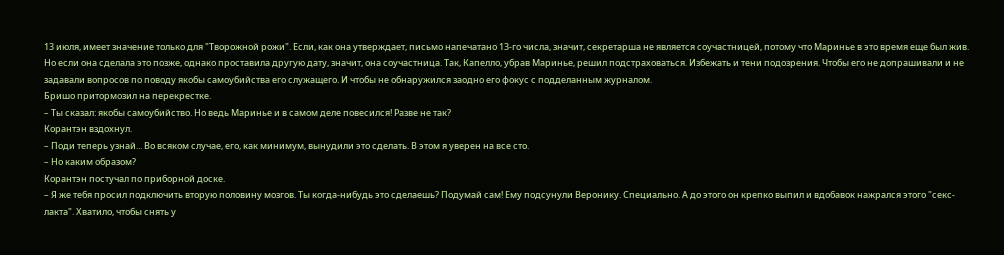13 июля, имеет значение только для "Творожной рожи". Если, как она утверждает, письмо напечатано 13-го числа, значит, секретарша не является соучастницей, потому что Маринье в это время еще был жив. Но если она сделала это позже, однако проставила другую дату, значит, она соучастница. Так, Капелло, убрав Маринье, решил подстраховаться. Избежать и тени подозрения. Чтобы его не допрашивали и не задавали вопросов по поводу якобы самоубийства его служащего. И чтобы не обнаружился заодно его фокус с подделанным журналом.
Бришо притормозил на перекрестке.
– Ты сказал: якобы самоубийство. Но ведь Маринье и в самом деле повесился! Разве не так?
Корантэн вздохнул.
– Поди теперь узнай... Во всяком случае, его, как минимум, вынудили это сделать. В этом я уверен на все сто.
– Но каким образом?
Корантэн постучал по приборной доске.
– Я же тебя просил подключить вторую половину мозгов. Ты когда-нибудь это сделаешь? Подумай сам! Ему подсунули Веронику. Специально. А до этого он крепко выпил и вдобавок нажрался этого "секс-лакта". Хватило, чтобы снять у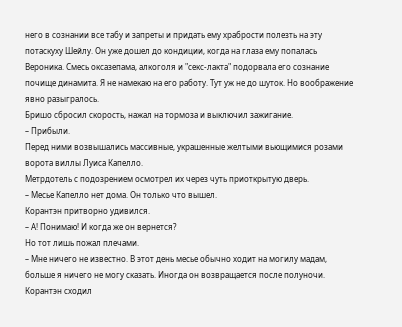него в сознании все табу и запреты и придать ему храбрости полезть на эту потаскуху Шейлу. Он уже дошел до кондиции, когда на глаза ему попалась Вероника. Смесь оксазепама, алкоголя и "секс-лакта" подорвала его сознание почище динамита. Я не намекаю на его работу. Тут уж не до шуток. Но воображение явно разыгралось.
Бришо сбросил скорость, нажал на тормоза и выключил зажигание.
– Прибыли.
Перед ними возвышались массивные, украшенные желтыми вьющимися розами ворота виллы Луиса Капелло.
Метрдотель с подозрением осмотрел их через чуть приоткрытую дверь.
– Месье Капелло нет дома. Он только что вышел.
Корантэн притворно удивился.
– А! Понимаю! И когда же он вернется?
Но тот лишь пожал плечами.
– Мне ничего не известно. В этот день месье обычно ходит на могилу мадам, больше я ничего не могу сказать. Иногда он возвращается после полуночи.
Корантэн сходил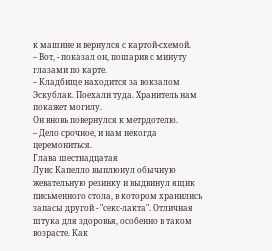к машине и вернулся с картой-схемой.
– Вот, - показал он, пошарив с минуту глазами по карте.
– Кладбище находится за вокзалом Эскублак. Поехали туда. Хранитель нам покажет могилу.
Он вновь повернулся к метрдотелю.
– Дело срочное, и нам некогда церемониться.
Глава шестнадцатая
Луис Капелло выплюнул обычную жевательную резинку и выдвинул ящик письменного стола, в котором хранились запасы другой - "секс-лакта". Отличная штука для здоровья, особенно в таком возрасте. Как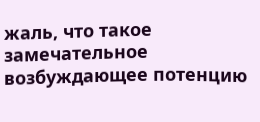жаль, что такое замечательное возбуждающее потенцию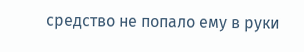средство не попало ему в руки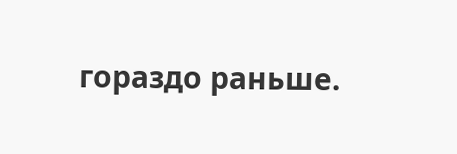гораздо раньше.